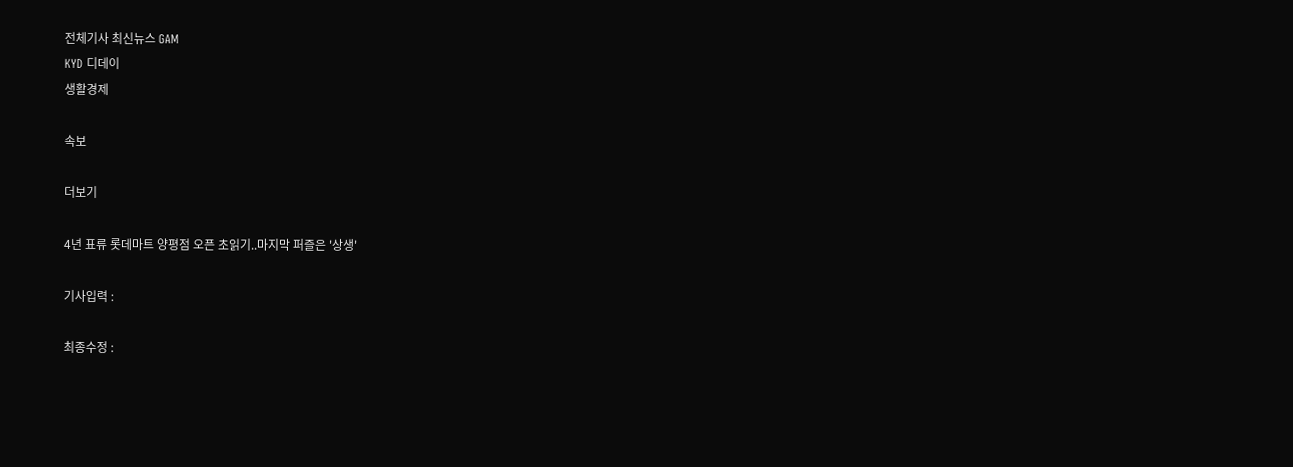전체기사 최신뉴스 GAM
KYD 디데이
생활경제

속보

더보기

4년 표류 롯데마트 양평점 오픈 초읽기..마지막 퍼즐은 '상생'

기사입력 :

최종수정 :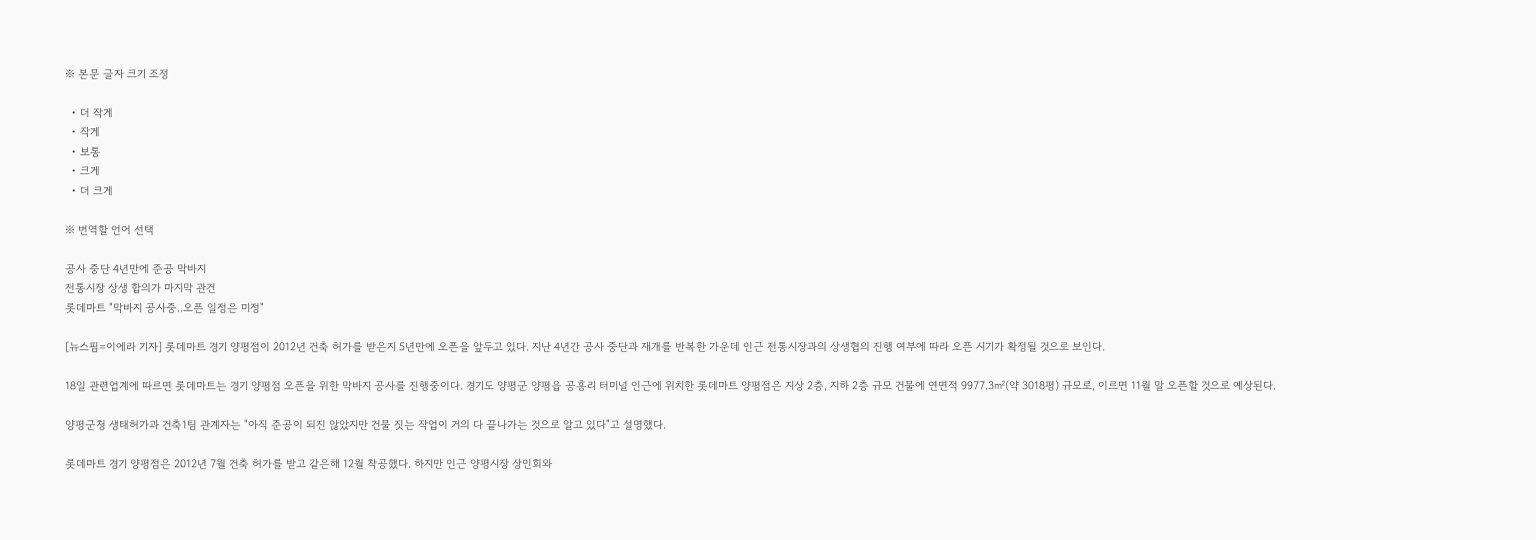※ 본문 글자 크기 조정

  • 더 작게
  • 작게
  • 보통
  • 크게
  • 더 크게

※ 번역할 언어 선택

공사 중단 4년만에 준공 막바지
전통시장 상생 합의가 마지막 관건
롯데마트 "막바지 공사중..오픈 일정은 미정"

[뉴스핌=이에라 기자] 롯데마트 경기 양평점이 2012년 건축 허가를 받은지 5년만에 오픈을 앞두고 있다. 지난 4년간 공사 중단과 재개를 반복한 가운데 인근 전통시장과의 상생협의 진행 여부에 따라 오픈 시기가 확정될 것으로 보인다.

18일 관련업계에 따르면 롯데마트는 경기 양평점 오픈을 위한 막바지 공사를 진행중이다. 경기도 양평군 양평읍 공흥리 터미널 인근에 위치한 롯데마트 양평점은 지상 2층, 지하 2층 규모 건물에 연면적 9977.3㎡(약 3018평) 규모로, 이르면 11월 말 오픈할 것으로 예상된다.

양평군청 생태허가과 건축1팀 관계자는 "아직 준공이 되진 않았지만 건물 짓는 작업이 거의 다 끝나가는 것으로 알고 있다"고 설명했다.

롯데마트 경기 양평점은 2012년 7월 건축 허가를 받고 같은해 12월 착공했다. 하지만 인근 양평시장 상인회와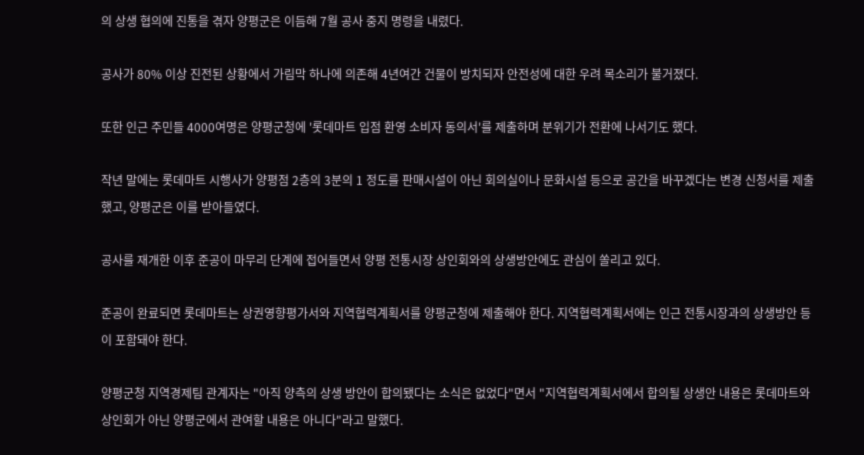의 상생 협의에 진통을 겪자 양평군은 이듬해 7월 공사 중지 명령을 내렸다.

공사가 80% 이상 진전된 상황에서 가림막 하나에 의존해 4년여간 건물이 방치되자 안전성에 대한 우려 목소리가 불거졌다.

또한 인근 주민들 4000여명은 양평군청에 '롯데마트 입점 환영 소비자 동의서'를 제출하며 분위기가 전환에 나서기도 했다.

작년 말에는 롯데마트 시행사가 양평점 2층의 3분의 1 정도를 판매시설이 아닌 회의실이나 문화시설 등으로 공간을 바꾸겠다는 변경 신청서를 제출했고, 양평군은 이를 받아들였다.

공사를 재개한 이후 준공이 마무리 단계에 접어들면서 양평 전통시장 상인회와의 상생방안에도 관심이 쏠리고 있다.

준공이 완료되면 롯데마트는 상권영향평가서와 지역협력계획서를 양평군청에 제출해야 한다. 지역협력계획서에는 인근 전통시장과의 상생방안 등이 포함돼야 한다.

양평군청 지역경제팀 관계자는 "아직 양측의 상생 방안이 합의됐다는 소식은 없었다"면서 "지역협력계획서에서 합의될 상생안 내용은 롯데마트와 상인회가 아닌 양평군에서 관여할 내용은 아니다"라고 말했다.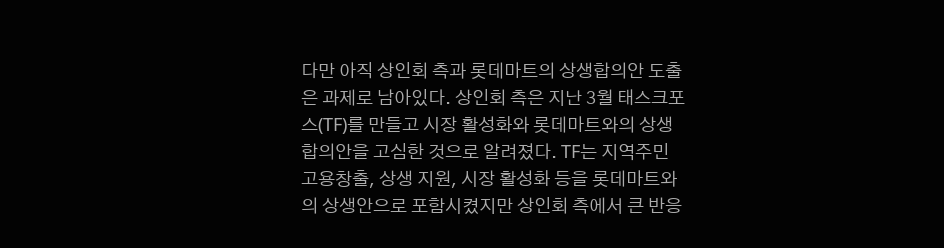다만 아직 상인회 측과 롯데마트의 상생합의안 도출은 과제로 남아있다. 상인회 측은 지난 3월 태스크포스(TF)를 만들고 시장 활성화와 롯데마트와의 상생 합의안을 고심한 것으로 알려졌다. TF는 지역주민 고용창출, 상생 지원, 시장 활성화 등을 롯데마트와의 상생안으로 포함시켰지만 상인회 측에서 큰 반응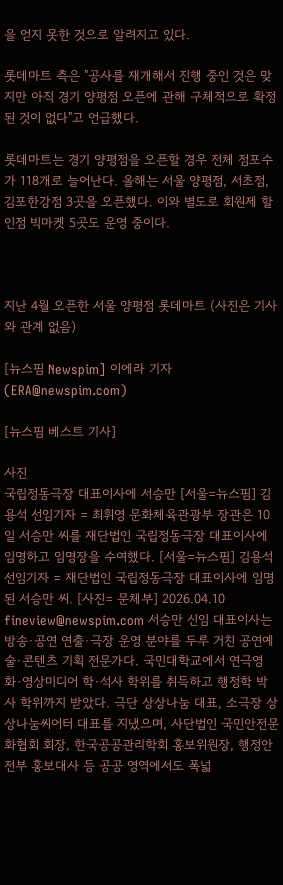을 얻지 못한 것으로 알려지고 있다.

롯데마트 측은 "공사를 재개해서 진행 중인 것은 맞지만 아직 경기 양평점 오픈에 관해 구체적으로 확정된 것이 없다"고 언급했다.

롯데마트는 경기 양평점을 오픈할 경우 전체 점포수가 118개로 늘어난다. 올해는 서울 양평점, 서초점, 김포한강점 3곳을 오픈했다. 이와 별도로 회원제 할인점 빅마켓 5곳도 운영 중이다.



지난 4월 오픈한 서울 양평점 롯데마트 (사진은 기사와 관계 없음)

[뉴스핌 Newspim] 이에라 기자 (ERA@newspim.com)

[뉴스핌 베스트 기사]

사진
국립정동극장 대표이사에 서승만 [서울=뉴스핌] 김용석 선임기자 = 최휘영 문화체육관광부 장관은 10일 서승만 씨를 재단법인 국립정동극장 대표이사에 임명하고 임명장을 수여했다. [서울=뉴스핌] 김용석 선임기자 = 재단법인 국립정동극장 대표이사에 임명된 서승만 씨. [사진= 문체부] 2026.04.10 fineview@newspim.com 서승만 신임 대표이사는 방송·공연 연출·극장 운영 분야를 두루 거친 공연예술·콘텐츠 기획 전문가다. 국민대학교에서 연극영화·영상미디어 학·석사 학위를 취득하고 행정학 박사 학위까지 받았다. 극단 상상나눔 대표, 소극장 상상나눔씨어터 대표를 지냈으며, 사단법인 국민안전문화협회 회장, 한국공공관리학회 홍보위원장, 행정안전부 홍보대사 등 공공 영역에서도 폭넓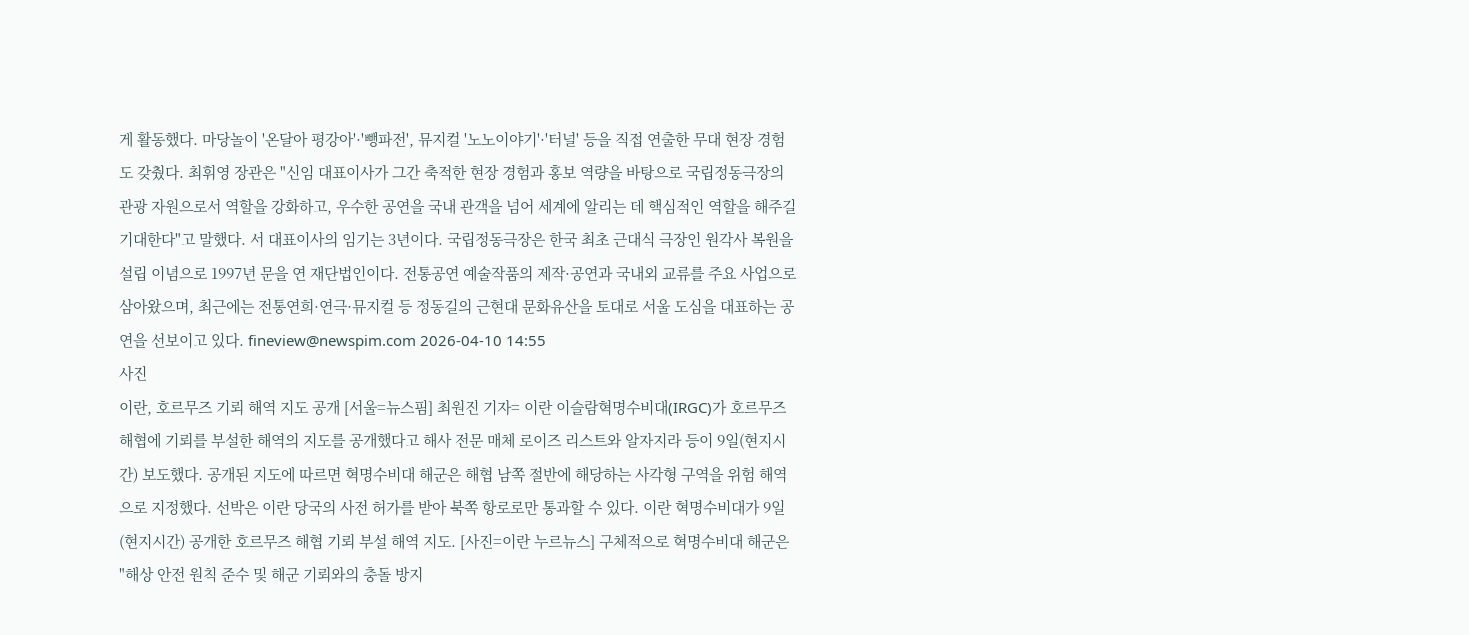게 활동했다. 마당놀이 '온달아 평강아'·'뺑파전', 뮤지컬 '노노이야기'·'터널' 등을 직접 연출한 무대 현장 경험도 갖췄다. 최휘영 장관은 "신임 대표이사가 그간 축적한 현장 경험과 홍보 역량을 바탕으로 국립정동극장의 관광 자원으로서 역할을 강화하고, 우수한 공연을 국내 관객을 넘어 세계에 알리는 데 핵심적인 역할을 해주길 기대한다"고 말했다. 서 대표이사의 임기는 3년이다. 국립정동극장은 한국 최초 근대식 극장인 원각사 복원을 설립 이념으로 1997년 문을 연 재단법인이다. 전통공연 예술작품의 제작·공연과 국내외 교류를 주요 사업으로 삼아왔으며, 최근에는 전통연희·연극·뮤지컬 등 정동길의 근현대 문화유산을 토대로 서울 도심을 대표하는 공연을 선보이고 있다. fineview@newspim.com 2026-04-10 14:55
사진
이란, 호르무즈 기뢰 해역 지도 공개 [서울=뉴스핌] 최원진 기자= 이란 이슬람혁명수비대(IRGC)가 호르무즈 해협에 기뢰를 부설한 해역의 지도를 공개했다고 해사 전문 매체 로이즈 리스트와 알자지라 등이 9일(현지시간) 보도했다. 공개된 지도에 따르면 혁명수비대 해군은 해협 남쪽 절반에 해당하는 사각형 구역을 위험 해역으로 지정했다. 선박은 이란 당국의 사전 허가를 받아 북쪽 항로로만 통과할 수 있다. 이란 혁명수비대가 9일(현지시간) 공개한 호르무즈 해협 기뢰 부설 해역 지도. [사진=이란 누르뉴스] 구체적으로 혁명수비대 해군은 "해상 안전 원칙 준수 및 해군 기뢰와의 충돌 방지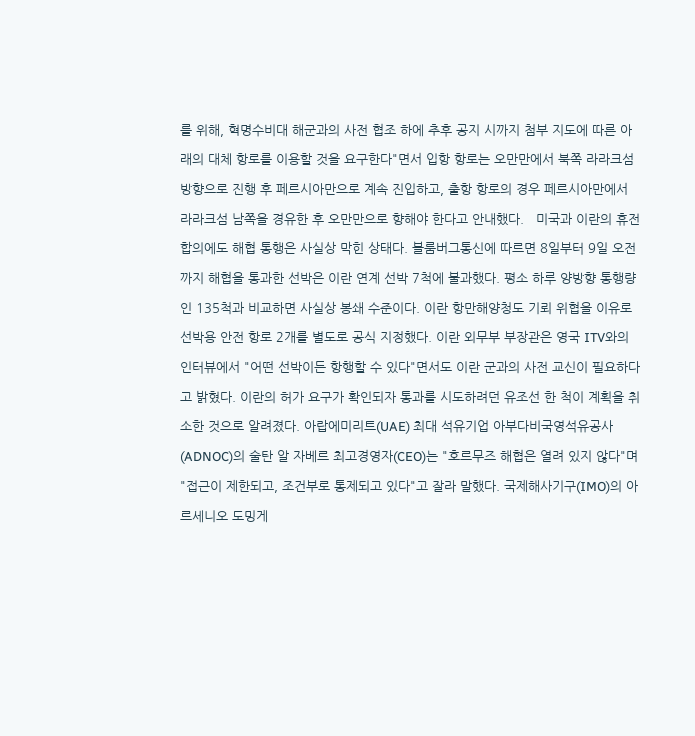를 위해, 혁명수비대 해군과의 사전 협조 하에 추후 공지 시까지 첨부 지도에 따른 아래의 대체 항로를 이용할 것을 요구한다"면서 입항 항로는 오만만에서 북쪽 라라크섬 방향으로 진행 후 페르시아만으로 계속 진입하고, 출항 항로의 경우 페르시아만에서 라라크섬 남쪽을 경유한 후 오만만으로 향해야 한다고 안내했다.   미국과 이란의 휴전 합의에도 해협 통행은 사실상 막힌 상태다. 블룸버그통신에 따르면 8일부터 9일 오전까지 해협을 통과한 선박은 이란 연계 선박 7척에 불과했다. 평소 하루 양방향 통행량인 135척과 비교하면 사실상 봉쇄 수준이다. 이란 항만해양청도 기뢰 위협을 이유로 선박용 안전 항로 2개를 별도로 공식 지정했다. 이란 외무부 부장관은 영국 ITV와의 인터뷰에서 "어떤 선박이든 항행할 수 있다"면서도 이란 군과의 사전 교신이 필요하다고 밝혔다. 이란의 허가 요구가 확인되자 통과를 시도하려던 유조선 한 척이 계획을 취소한 것으로 알려졌다. 아랍에미리트(UAE) 최대 석유기업 아부다비국영석유공사(ADNOC)의 술탄 알 자베르 최고경영자(CEO)는 "호르무즈 해협은 열려 있지 않다"며 "접근이 제한되고, 조건부로 통제되고 있다"고 잘라 말했다. 국제해사기구(IMO)의 아르세니오 도밍게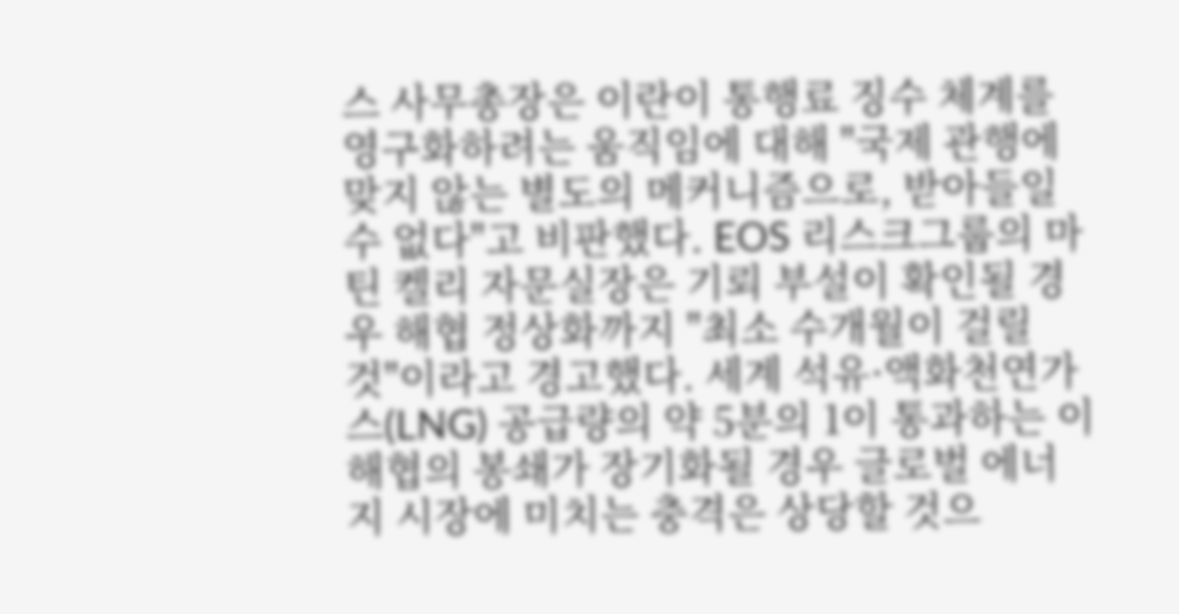스 사무총장은 이란이 통행료 징수 체계를 영구화하려는 움직임에 대해 "국제 관행에 맞지 않는 별도의 메커니즘으로, 받아들일 수 없다"고 비판했다. EOS 리스크그룹의 마틴 켈리 자문실장은 기뢰 부설이 확인될 경우 해협 정상화까지 "최소 수개월이 걸릴 것"이라고 경고했다. 세계 석유·액화천연가스(LNG) 공급량의 약 5분의 1이 통과하는 이 해협의 봉쇄가 장기화될 경우 글로벌 에너지 시장에 미치는 충격은 상당할 것으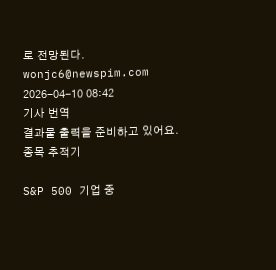로 전망된다. wonjc6@newspim.com   2026-04-10 08:42
기사 번역
결과물 출력을 준비하고 있어요.
종목 추적기

S&P 500 기업 중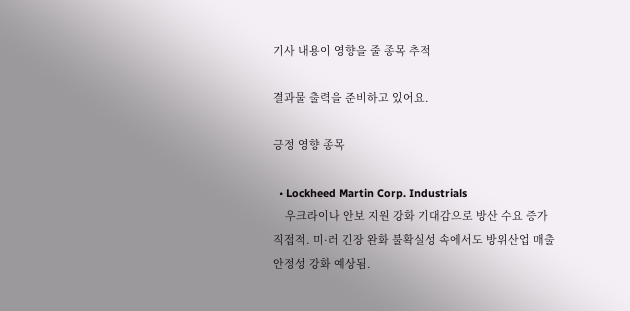기사 내용이 영향을 줄 종목 추적

결과물 출력을 준비하고 있어요.

긍정 영향 종목

  • Lockheed Martin Corp. Industrials
    우크라이나 안보 지원 강화 기대감으로 방산 수요 증가 직접적. 미·러 긴장 완화 불확실성 속에서도 방위산업 매출 안정성 강화 예상됨.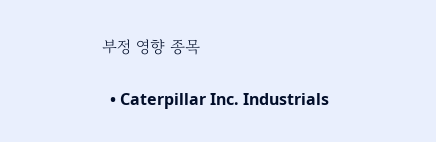부정 영향 종목

  • Caterpillar Inc. Industrials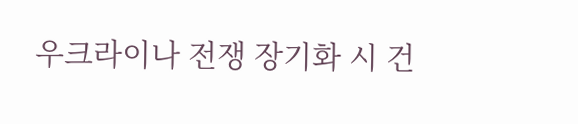우크라이나 전쟁 장기화 시 건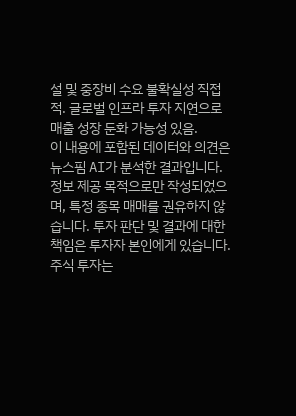설 및 중장비 수요 불확실성 직접적. 글로벌 인프라 투자 지연으로 매출 성장 둔화 가능성 있음.
이 내용에 포함된 데이터와 의견은 뉴스핌 AI가 분석한 결과입니다. 정보 제공 목적으로만 작성되었으며, 특정 종목 매매를 권유하지 않습니다. 투자 판단 및 결과에 대한 책임은 투자자 본인에게 있습니다. 주식 투자는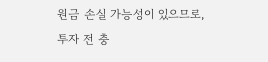원금 손실 가능성이 있으므로, 투자 전 충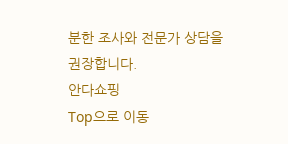분한 조사와 전문가 상담을 권장합니다.
안다쇼핑
Top으로 이동